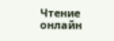Чтение онлайн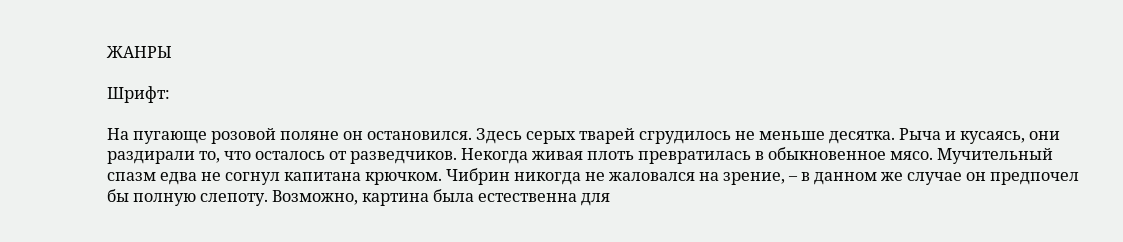ЖАНРЫ

Шрифт:

На пугающе розовой поляне он остановился. Здесь серых тварей сгрудилось не меньше десятка. Рыча и кусаясь, они раздирали то, что осталось от разведчиков. Некогда живая плоть превратилась в обыкновенное мясо. Мучительный спазм едва не согнул капитана крючком. Чибрин никогда не жаловался на зрение, – в данном же случае он предпочел бы полную слепоту. Возможно, картина была естественна для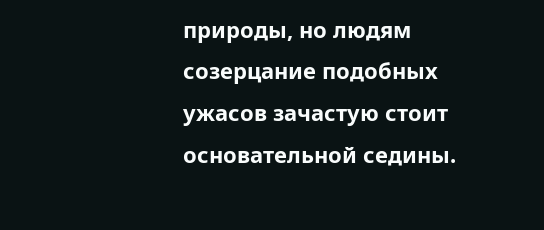природы, но людям созерцание подобных ужасов зачастую стоит основательной седины.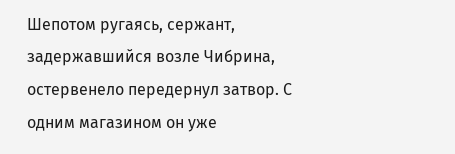Шепотом ругаясь, сержант, задержавшийся возле Чибрина, остервенело передернул затвор. С одним магазином он уже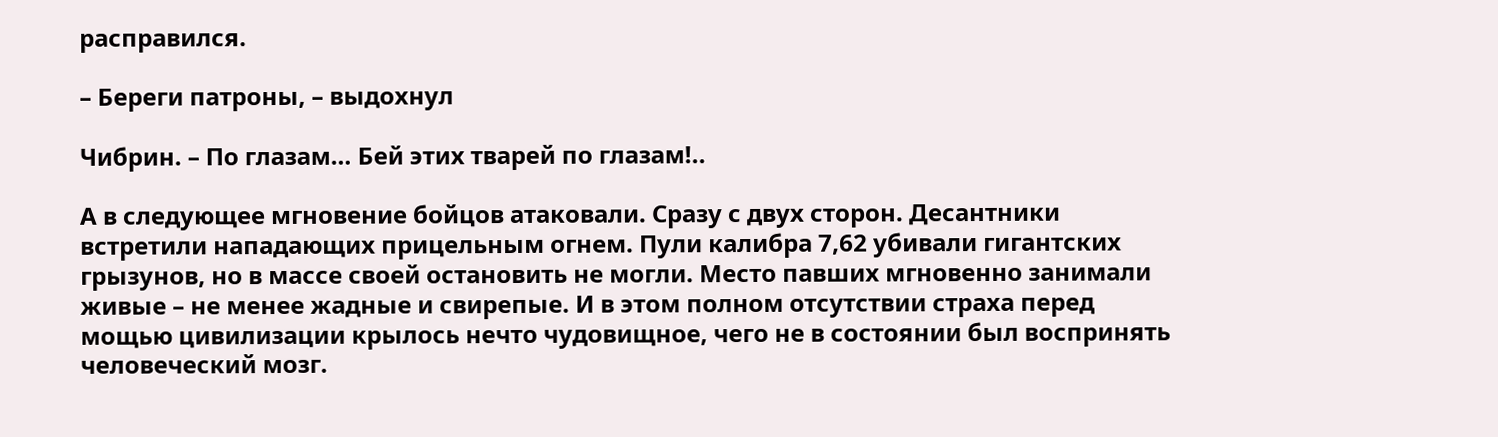расправился.

– Береги патроны, – выдохнул

Чибрин. – По глазам… Бей этих тварей по глазам!..

А в следующее мгновение бойцов атаковали. Сразу с двух сторон. Десантники встретили нападающих прицельным огнем. Пули калибра 7,62 убивали гигантских грызунов, но в массе своей остановить не могли. Место павших мгновенно занимали живые – не менее жадные и свирепые. И в этом полном отсутствии страха перед мощью цивилизации крылось нечто чудовищное, чего не в состоянии был воспринять человеческий мозг.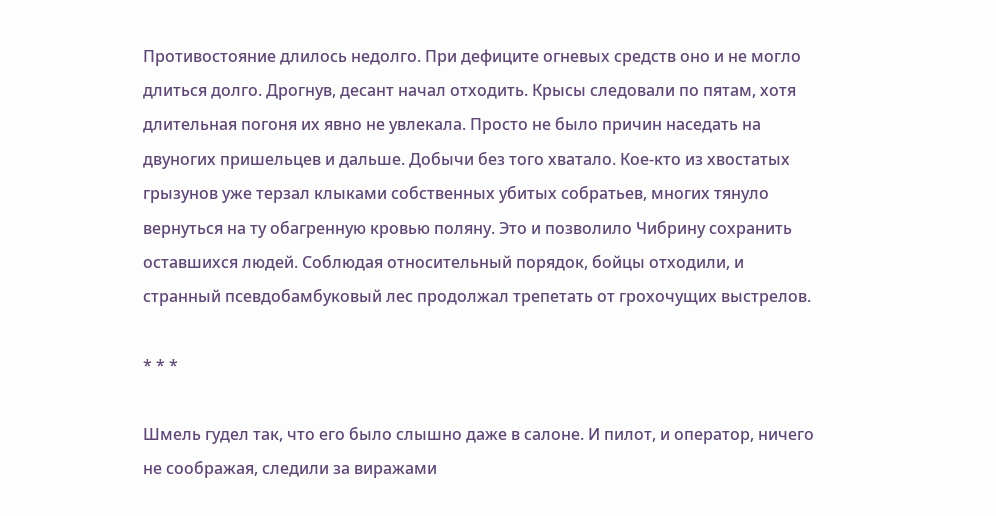Противостояние длилось недолго. При дефиците огневых средств оно и не могло длиться долго. Дрогнув, десант начал отходить. Крысы следовали по пятам, хотя длительная погоня их явно не увлекала. Просто не было причин наседать на двуногих пришельцев и дальше. Добычи без того хватало. Кое-кто из хвостатых грызунов уже терзал клыками собственных убитых собратьев, многих тянуло вернуться на ту обагренную кровью поляну. Это и позволило Чибрину сохранить оставшихся людей. Соблюдая относительный порядок, бойцы отходили, и странный псевдобамбуковый лес продолжал трепетать от грохочущих выстрелов.

* * *

Шмель гудел так, что его было слышно даже в салоне. И пилот, и оператор, ничего не соображая, следили за виражами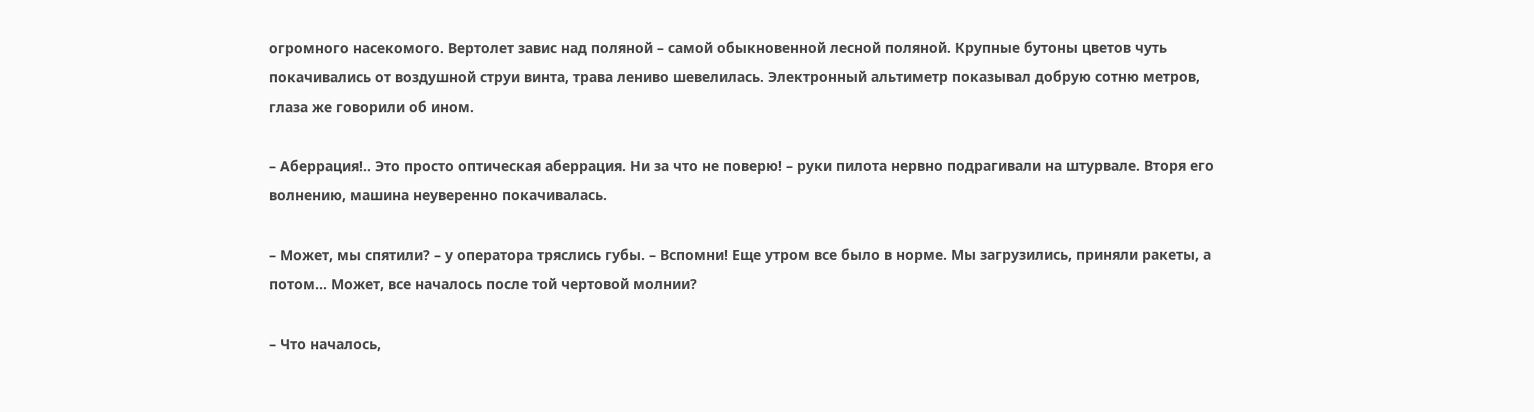огромного насекомого. Вертолет завис над поляной – самой обыкновенной лесной поляной. Крупные бутоны цветов чуть покачивались от воздушной струи винта, трава лениво шевелилась. Электронный альтиметр показывал добрую сотню метров, глаза же говорили об ином.

– Аберрация!.. Это просто оптическая аберрация. Ни за что не поверю! – руки пилота нервно подрагивали на штурвале. Вторя его волнению, машина неуверенно покачивалась.

– Может, мы спятили? – у оператора тряслись губы. – Вспомни! Еще утром все было в норме. Мы загрузились, приняли ракеты, а потом… Может, все началось после той чертовой молнии?

– Что началось,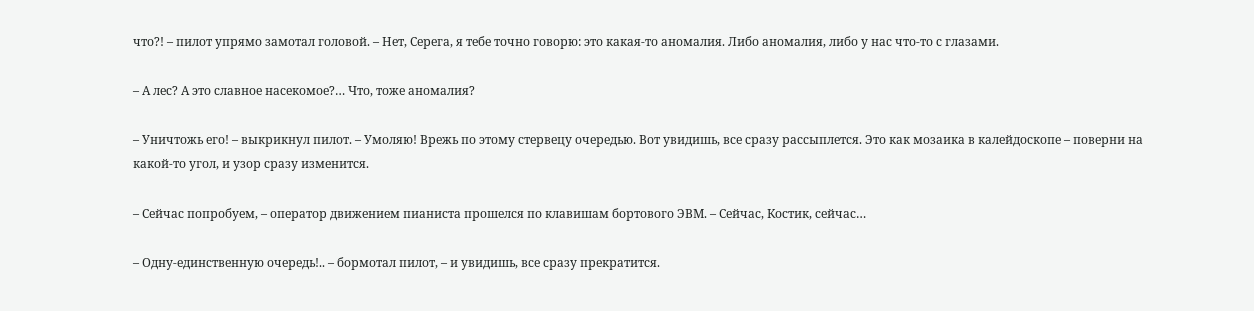что?! – пилот упрямо замотал головой. – Нет, Серега, я тебе точно говорю: это какая-то аномалия. Либо аномалия, либо у нас что-то с глазами.

– А лес? А это славное насекомое?… Что, тоже аномалия?

– Уничтожь его! – выкрикнул пилот. – Умоляю! Врежь по этому стервецу очередью. Вот увидишь, все сразу рассыплется. Это как мозаика в калейдоскопе – поверни на какой-то угол, и узор сразу изменится.

– Сейчас попробуем, – оператор движением пианиста прошелся по клавишам бортового ЭВМ. – Сейчас, Костик, сейчас…

– Одну-единственную очередь!.. – бормотал пилот, – и увидишь, все сразу прекратится.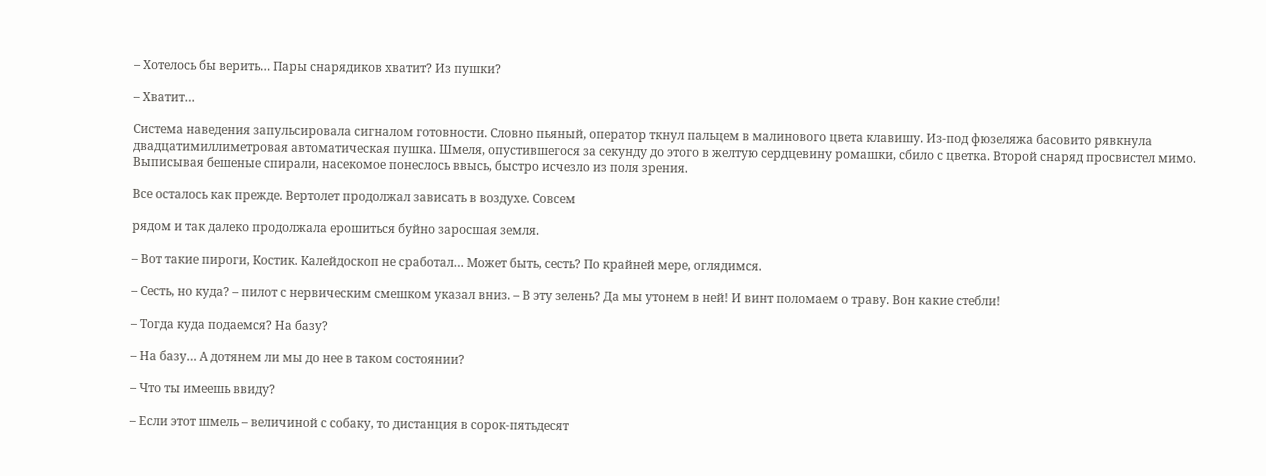– Хотелось бы верить… Пары снарядиков хватит? Из пушки?

– Хватит…

Система наведения запульсировала сигналом готовности. Словно пьяный, оператор ткнул пальцем в малинового цвета клавишу. Из-под фюзеляжа басовито рявкнула двадцатимиллиметровая автоматическая пушка. Шмеля, опустившегося за секунду до этого в желтую сердцевину ромашки, сбило с цветка. Второй снаряд просвистел мимо. Выписывая бешеные спирали, насекомое понеслось ввысь, быстро исчезло из поля зрения.

Все осталось как прежде. Вертолет продолжал зависать в воздухе. Совсем

рядом и так далеко продолжала ерошиться буйно заросшая земля.

– Вот такие пироги, Костик. Калейдоскоп не сработал… Может быть, сесть? По крайней мере, оглядимся.

– Сесть, но куда? – пилот с нервическим смешком указал вниз. – В эту зелень? Да мы утонем в ней! И винт поломаем о траву. Вон какие стебли!

– Тогда куда подаемся? На базу?

– На базу… А дотянем ли мы до нее в таком состоянии?

– Что ты имеешь ввиду?

– Если этот шмель – величиной с собаку, то дистанция в сорок-пятьдесят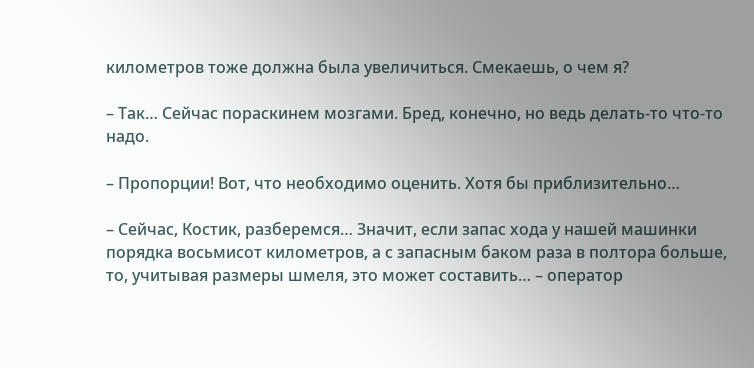километров тоже должна была увеличиться. Смекаешь, о чем я?

– Так… Сейчас пораскинем мозгами. Бред, конечно, но ведь делать-то что-то надо.

– Пропорции! Вот, что необходимо оценить. Хотя бы приблизительно…

– Сейчас, Костик, разберемся… Значит, если запас хода у нашей машинки порядка восьмисот километров, а с запасным баком раза в полтора больше, то, учитывая размеры шмеля, это может составить… – оператор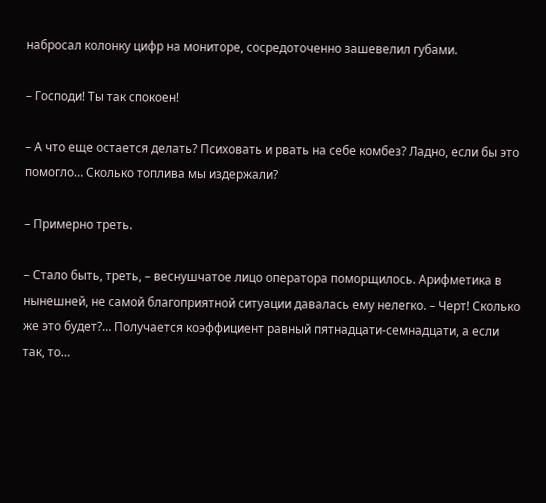набросал колонку цифр на мониторе, сосредоточенно зашевелил губами.

– Господи! Ты так спокоен!

– А что еще остается делать? Психовать и рвать на себе комбез? Ладно, если бы это помогло… Сколько топлива мы издержали?

– Примерно треть.

– Стало быть, треть, – веснушчатое лицо оператора поморщилось. Арифметика в нынешней, не самой благоприятной ситуации давалась ему нелегко. – Черт! Сколько же это будет?… Получается коэффициент равный пятнадцати-семнадцати, а если так, то…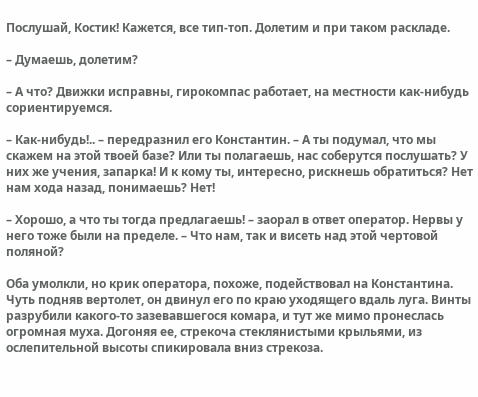Послушай, Костик! Кажется, все тип-топ. Долетим и при таком раскладе.

– Думаешь, долетим?

– А что? Движки исправны, гирокомпас работает, на местности как-нибудь сориентируемся.

– Как-нибудь!.. – передразнил его Константин. – А ты подумал, что мы скажем на этой твоей базе? Или ты полагаешь, нас соберутся послушать? У них же учения, запарка! И к кому ты, интересно, рискнешь обратиться? Нет нам хода назад, понимаешь? Нет!

– Хорошо, а что ты тогда предлагаешь! – заорал в ответ оператор. Нервы у него тоже были на пределе. – Что нам, так и висеть над этой чертовой поляной?

Оба умолкли, но крик оператора, похоже, подействовал на Константина. Чуть подняв вертолет, он двинул его по краю уходящего вдаль луга. Винты разрубили какого-то зазевавшегося комара, и тут же мимо пронеслась огромная муха. Догоняя ее, стрекоча стеклянистыми крыльями, из ослепительной высоты спикировала вниз стрекоза.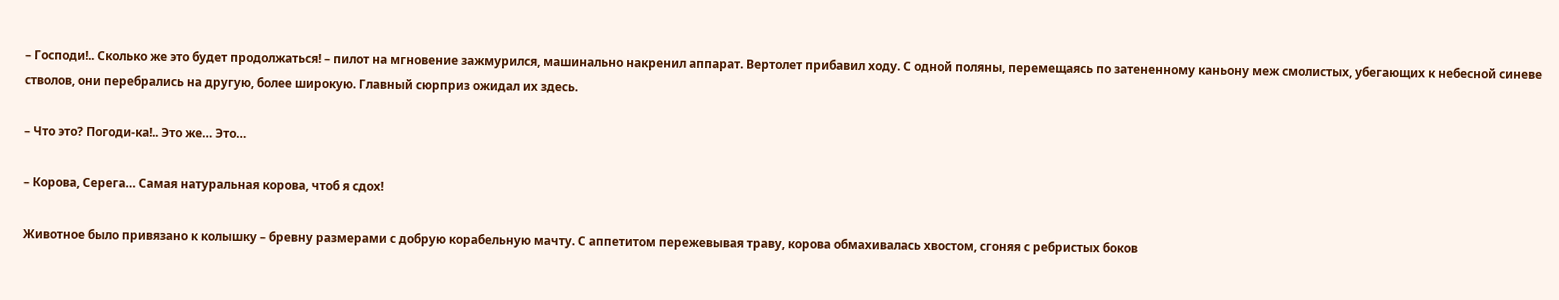– Господи!.. Сколько же это будет продолжаться! – пилот на мгновение зажмурился, машинально накренил аппарат. Вертолет прибавил ходу. С одной поляны, перемещаясь по затененному каньону меж смолистых, убегающих к небесной синеве стволов, они перебрались на другую, более широкую. Главный сюрприз ожидал их здесь.

– Что это? Погоди-ка!.. Это же… Это…

– Корова, Серега… Самая натуральная корова, чтоб я сдох!

Животное было привязано к колышку – бревну размерами с добрую корабельную мачту. С аппетитом пережевывая траву, корова обмахивалась хвостом, сгоняя с ребристых боков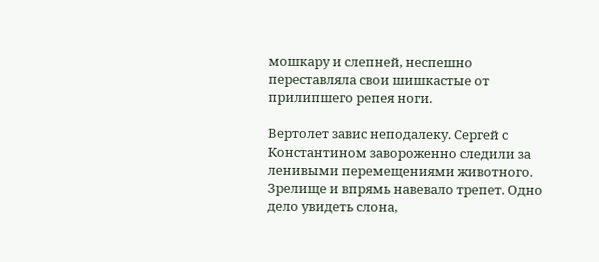мошкару и слепней, неспешно переставляла свои шишкастые от прилипшего репея ноги.

Вертолет завис неподалеку. Сергей с Константином завороженно следили за ленивыми перемещениями животного. Зрелище и впрямь навевало трепет. Одно дело увидеть слона,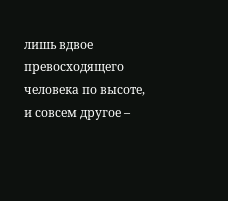лишь вдвое превосходящего человека по высоте, и совсем другое –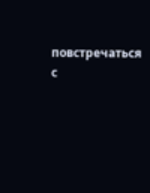повстречаться с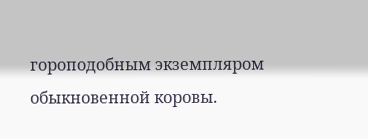гороподобным экземпляром обыкновенной коровы.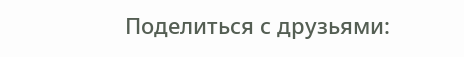Поделиться с друзьями: